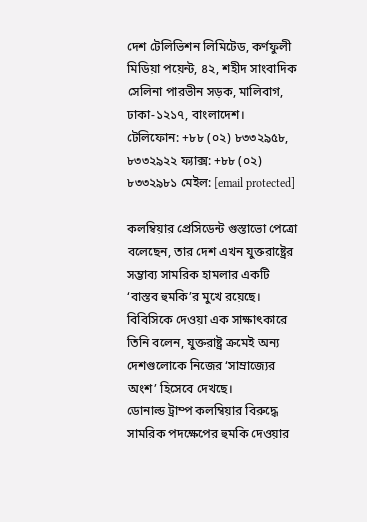দেশ টেলিভিশন লিমিটেড, কর্ণফুলী মিডিয়া পয়েন্ট, ৪২, শহীদ সাংবাদিক সেলিনা পারভীন সড়ক, মালিবাগ, ঢাকা-১২১৭, বাংলাদেশ।
টেলিফোন: +৮৮ (০২) ৮৩৩২৯৫৮, ৮৩৩২৯২২ ফ্যাক্স: +৮৮ (০২) ৮৩৩২৯৮১ মেইল: [email protected]

কলম্বিয়ার প্রেসিডেন্ট গুস্তাভো পেত্রো বলেছেন, তার দেশ এখন যুক্তরাষ্ট্রের সম্ভাব্য সামরিক হামলার একটি ‘বাস্তব হুমকি’র মুখে রয়েছে। বিবিসিকে দেওয়া এক সাক্ষাৎকারে তিনি বলেন, যুক্তরাষ্ট্র ক্রমেই অন্য দেশগুলোকে নিজের ‘সাম্রাজ্যের অংশ’ হিসেবে দেখছে।
ডোনাল্ড ট্রাম্প কলম্বিয়ার বিরুদ্ধে সামরিক পদক্ষেপের হুমকি দেওয়ার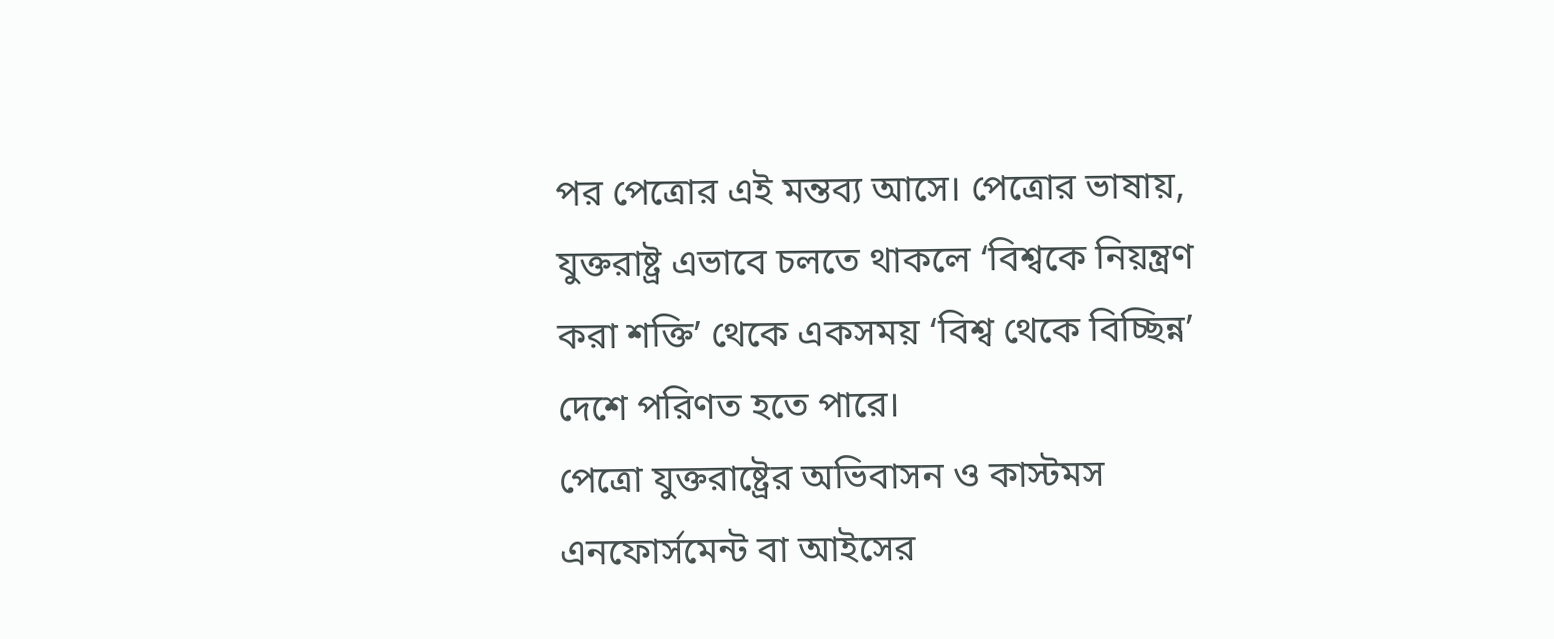পর পেত্রোর এই মন্তব্য আসে। পেত্রোর ভাষায়, যুক্তরাষ্ট্র এভাবে চলতে থাকলে ‘বিশ্বকে নিয়ন্ত্রণ করা শক্তি’ থেকে একসময় ‘বিশ্ব থেকে বিচ্ছিন্ন’ দেশে পরিণত হতে পারে।
পেত্রো যুক্তরাষ্ট্রের অভিবাসন ও কাস্টমস এনফোর্সমেন্ট বা আইসের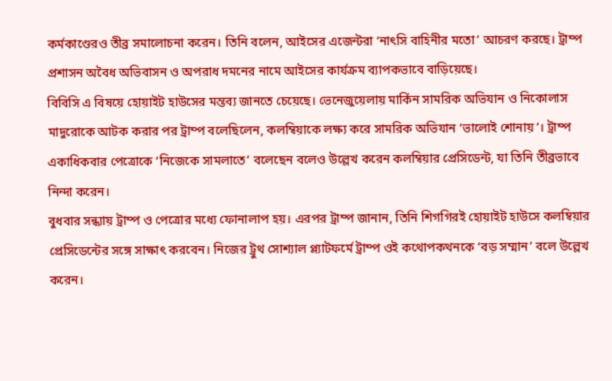কর্মকাণ্ডেরও তীব্র সমালোচনা করেন। তিনি বলেন, আইসের এজেন্টরা ‘নাৎসি বাহিনীর মতো’ আচরণ করছে। ট্রাম্প প্রশাসন অবৈধ অভিবাসন ও অপরাধ দমনের নামে আইসের কার্যক্রম ব্যাপকভাবে বাড়িয়েছে।
বিবিসি এ বিষয়ে হোয়াইট হাউসের মন্তব্য জানতে চেয়েছে। ভেনেজুয়েলায় মার্কিন সামরিক অভিযান ও নিকোলাস মাদুরোকে আটক করার পর ট্রাম্প বলেছিলেন, কলম্বিয়াকে লক্ষ্য করে সামরিক অভিযান ‘ভালোই শোনায়’। ট্রাম্প একাধিকবার পেত্রোকে ‘নিজেকে সামলাতে’ বলেছেন বলেও উল্লেখ করেন কলম্বিয়ার প্রেসিডেন্ট, যা তিনি তীব্রভাবে নিন্দা করেন।
বুধবার সন্ধ্যায় ট্রাম্প ও পেত্রোর মধ্যে ফোনালাপ হয়। এরপর ট্রাম্প জানান, তিনি শিগগিরই হোয়াইট হাউসে কলম্বিয়ার প্রেসিডেন্টের সঙ্গে সাক্ষাৎ করবেন। নিজের ট্রুথ সোশ্যাল প্ল্যাটফর্মে ট্রাম্প ওই কথোপকথনকে ‘বড় সম্মান’ বলে উল্লেখ করেন।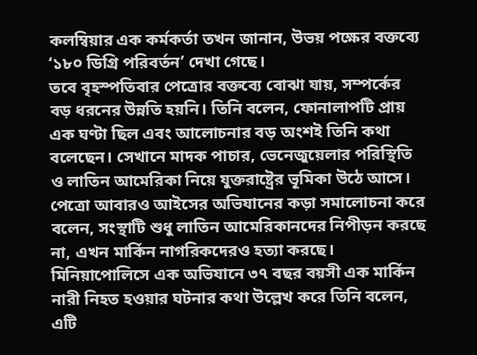কলম্বিয়ার এক কর্মকর্তা তখন জানান, উভয় পক্ষের বক্তব্যে ‘১৮০ ডিগ্রি পরিবর্তন’ দেখা গেছে।
তবে বৃহস্পতিবার পেত্রোর বক্তব্যে বোঝা যায়, সম্পর্কের বড় ধরনের উন্নতি হয়নি। তিনি বলেন, ফোনালাপটি প্রায় এক ঘণ্টা ছিল এবং আলোচনার বড় অংশই তিনি কথা বলেছেন। সেখানে মাদক পাচার, ভেনেজুয়েলার পরিস্থিতি ও লাতিন আমেরিকা নিয়ে যুক্তরাষ্ট্রের ভূমিকা উঠে আসে।
পেত্রো আবারও আইসের অভিযানের কড়া সমালোচনা করে বলেন, সংস্থাটি শুধু লাতিন আমেরিকানদের নিপীড়ন করছে না, এখন মার্কিন নাগরিকদেরও হত্যা করছে। মিনিয়াপোলিসে এক অভিযানে ৩৭ বছর বয়সী এক মার্কিন নারী নিহত হওয়ার ঘটনার কথা উল্লেখ করে তিনি বলেন, এটি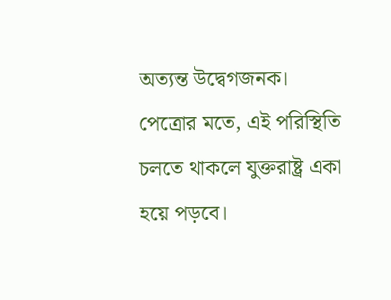অত্যন্ত উদ্বেগজনক।
পেত্রোর মতে, এই পরিস্থিতি চলতে থাকলে যুক্তরাষ্ট্র একা হয়ে পড়বে।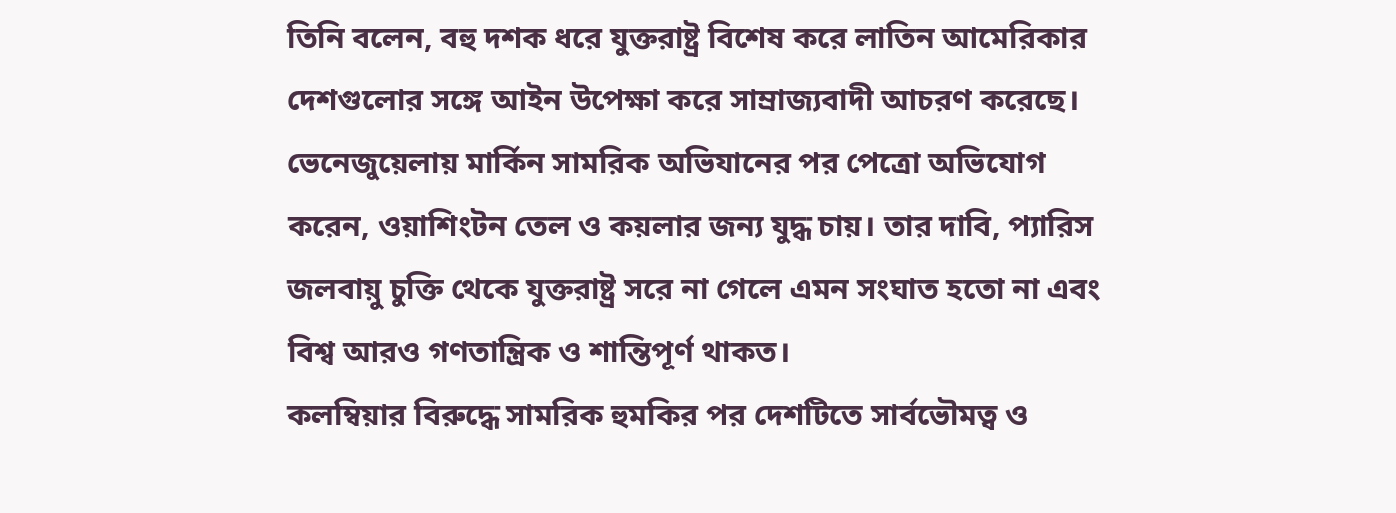তিনি বলেন, বহু দশক ধরে যুক্তরাষ্ট্র বিশেষ করে লাতিন আমেরিকার দেশগুলোর সঙ্গে আইন উপেক্ষা করে সাম্রাজ্যবাদী আচরণ করেছে।
ভেনেজুয়েলায় মার্কিন সামরিক অভিযানের পর পেত্রো অভিযোগ করেন, ওয়াশিংটন তেল ও কয়লার জন্য যুদ্ধ চায়। তার দাবি, প্যারিস জলবায়ু চুক্তি থেকে যুক্তরাষ্ট্র সরে না গেলে এমন সংঘাত হতো না এবং বিশ্ব আরও গণতান্ত্রিক ও শান্তিপূর্ণ থাকত।
কলম্বিয়ার বিরুদ্ধে সামরিক হুমকির পর দেশটিতে সার্বভৌমত্ব ও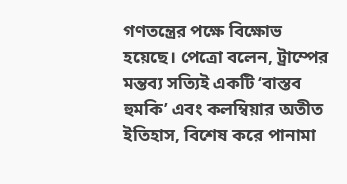গণতন্ত্রের পক্ষে বিক্ষোভ হয়েছে। পেত্রো বলেন, ট্রাম্পের মন্তব্য সত্যিই একটি ‘বাস্তব হুমকি’ এবং কলম্বিয়ার অতীত ইতিহাস, বিশেষ করে পানামা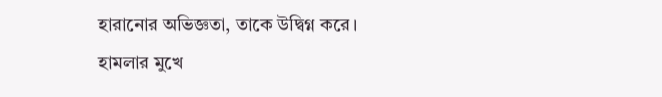হারানোর অভিজ্ঞতা, তাকে উদ্বিগ্ন করে।
হামলার মুখে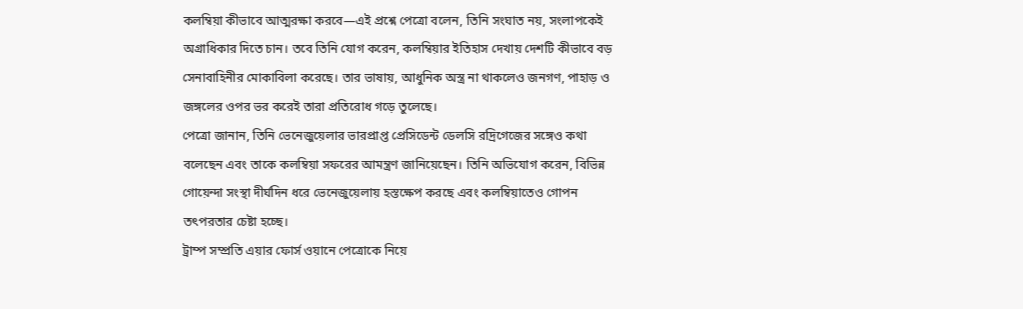কলম্বিয়া কীভাবে আত্মরক্ষা করবে—এই প্রশ্নে পেত্রো বলেন, তিনি সংঘাত নয়, সংলাপকেই অগ্রাধিকার দিতে চান। তবে তিনি যোগ করেন, কলম্বিয়ার ইতিহাস দেখায় দেশটি কীভাবে বড় সেনাবাহিনীর মোকাবিলা করেছে। তার ভাষায়, আধুনিক অস্ত্র না থাকলেও জনগণ, পাহাড় ও জঙ্গলের ওপর ভর করেই তারা প্রতিরোধ গড়ে তুলেছে।
পেত্রো জানান, তিনি ভেনেজুয়েলার ভারপ্রাপ্ত প্রেসিডেন্ট ডেলসি রদ্রিগেজের সঙ্গেও কথা বলেছেন এবং তাকে কলম্বিয়া সফরের আমন্ত্রণ জানিয়েছেন। তিনি অভিযোগ করেন, বিভিন্ন গোয়েন্দা সংস্থা দীর্ঘদিন ধরে ভেনেজুয়েলায় হস্তক্ষেপ করছে এবং কলম্বিয়াতেও গোপন তৎপরতার চেষ্টা হচ্ছে।
ট্রাম্প সম্প্রতি এয়ার ফোর্স ওয়ানে পেত্রোকে নিয়ে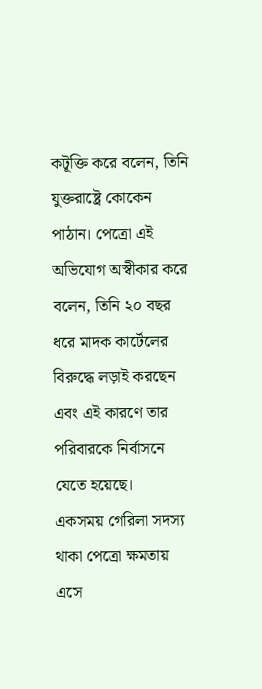কটূক্তি করে বলেন, তিনি যুক্তরাষ্ট্রে কোকেন পাঠান। পেত্রো এই অভিযোগ অস্বীকার করে বলেন, তিনি ২০ বছর ধরে মাদক কার্টেলের বিরুদ্ধে লড়াই করছেন এবং এই কারণে তার পরিবারকে নির্বাসনে যেতে হয়েছে।
একসময় গেরিলা সদস্য থাকা পেত্রো ক্ষমতায় এসে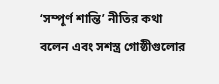‘সম্পূর্ণ শান্তি’ নীতির কথা বলেন এবং সশস্ত্র গোষ্ঠীগুলোর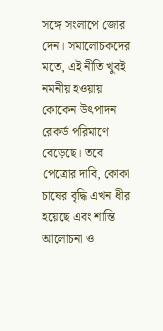সঙ্গে সংলাপে জোর দেন। সমালোচকদের মতে, এই নীতি খুবই নমনীয় হওয়ায় কোকেন উৎপাদন রেকর্ড পরিমাণে বেড়েছে। তবে পেত্রোর দাবি, কোকা চাষের বৃদ্ধি এখন ধীর হয়েছে এবং শান্তি আলোচনা ও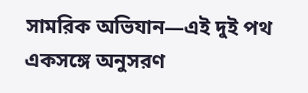সামরিক অভিযান—এই দুই পথ একসঙ্গে অনুসরণ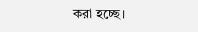করা হচ্ছে।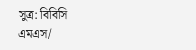সুত্র: বিবিসি
এমএস/